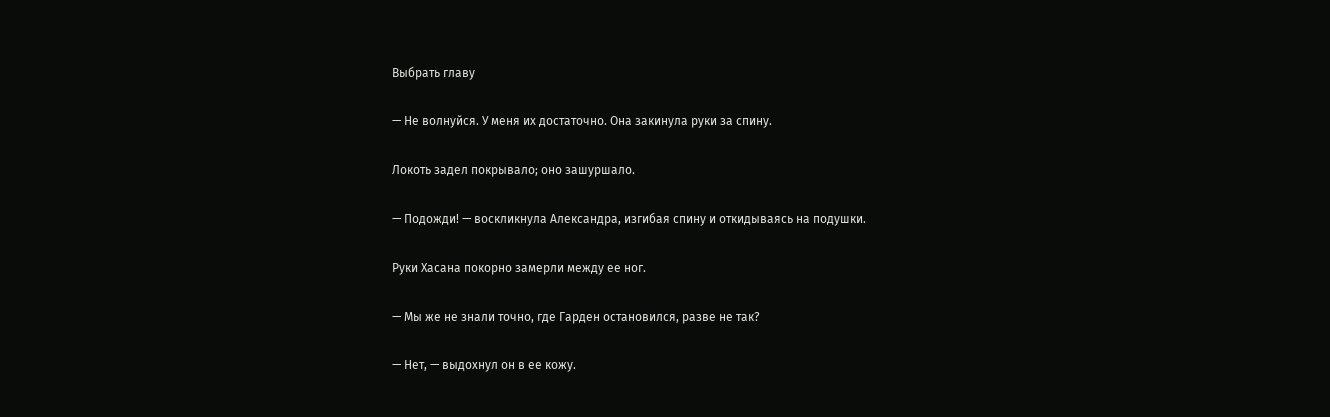Выбрать главу

— Не волнуйся. У меня их достаточно. Она закинула руки за спину.

Локоть задел покрывало; оно зашуршало.

— Подожди! — воскликнула Александра, изгибая спину и откидываясь на подушки.

Руки Хасана покорно замерли между ее ног.

— Мы же не знали точно, где Гарден остановился, разве не так?

— Нет, — выдохнул он в ее кожу.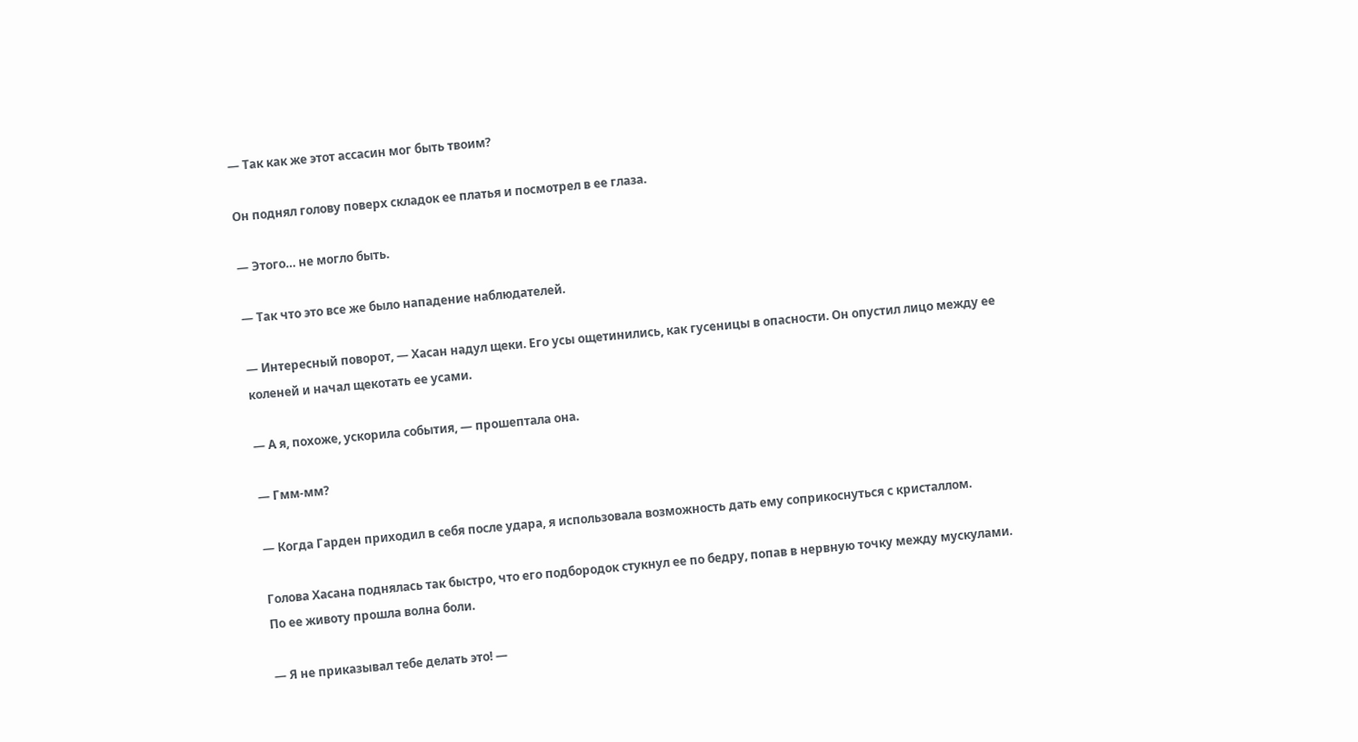— Так как же этот ассасин мог быть твоим?

Он поднял голову поверх складок ее платья и посмотрел в ее глаза.

— Этого… не могло быть.

— Так что это все же было нападение наблюдателей.

— Интересный поворот, — Хасан надул щеки. Его усы ощетинились, как гусеницы в опасности. Он опустил лицо между ее коленей и начал щекотать ее усами.

— А я, похоже, ускорила события, — прошептала она.

— Гмм-мм?

— Когда Гарден приходил в себя после удара, я использовала возможность дать ему соприкоснуться с кристаллом.

Голова Хасана поднялась так быстро, что его подбородок стукнул ее по бедру, попав в нервную точку между мускулами. По ее животу прошла волна боли.

— Я не приказывал тебе делать это! —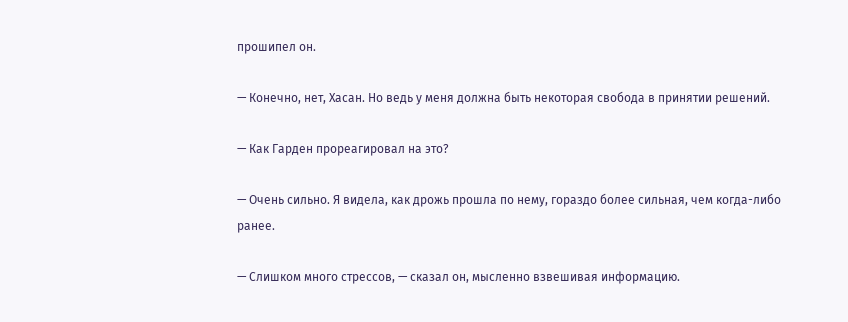прошипел он.

— Конечно, нет, Хасан. Но ведь у меня должна быть некоторая свобода в принятии решений.

— Как Гарден прореагировал на это?

— Очень сильно. Я видела, как дрожь прошла по нему, гораздо более сильная, чем когда-либо ранее.

— Слишком много стрессов, — сказал он, мысленно взвешивая информацию.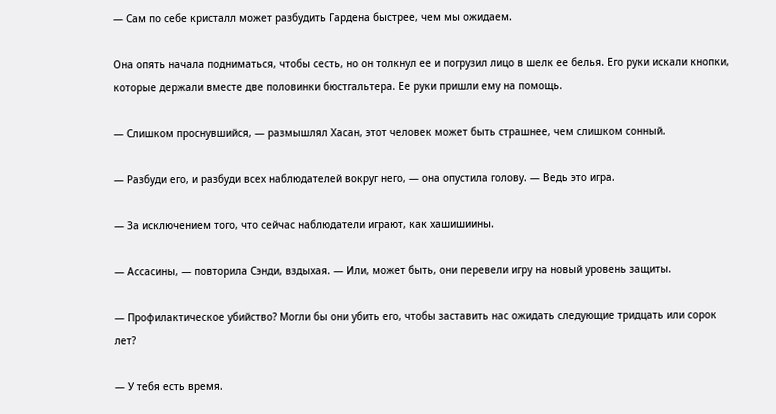— Сам по себе кристалл может разбудить Гардена быстрее, чем мы ожидаем.

Она опять начала подниматься, чтобы сесть, но он толкнул ее и погрузил лицо в шелк ее белья. Его руки искали кнопки, которые держали вместе две половинки бюстгальтера. Ее руки пришли ему на помощь.

— Слишком проснувшийся, — размышлял Хасан, этот человек может быть страшнее, чем слишком сонный.

— Разбуди его, и разбуди всех наблюдателей вокруг него, — она опустила голову. — Ведь это игра.

— За исключением того, что сейчас наблюдатели играют, как хашишиины.

— Ассасины, — повторила Сэнди, вздыхая. — Или, может быть, они перевели игру на новый уровень защиты.

— Профилактическое убийство? Могли бы они убить его, чтобы заставить нас ожидать следующие тридцать или сорок лет?

— У тебя есть время.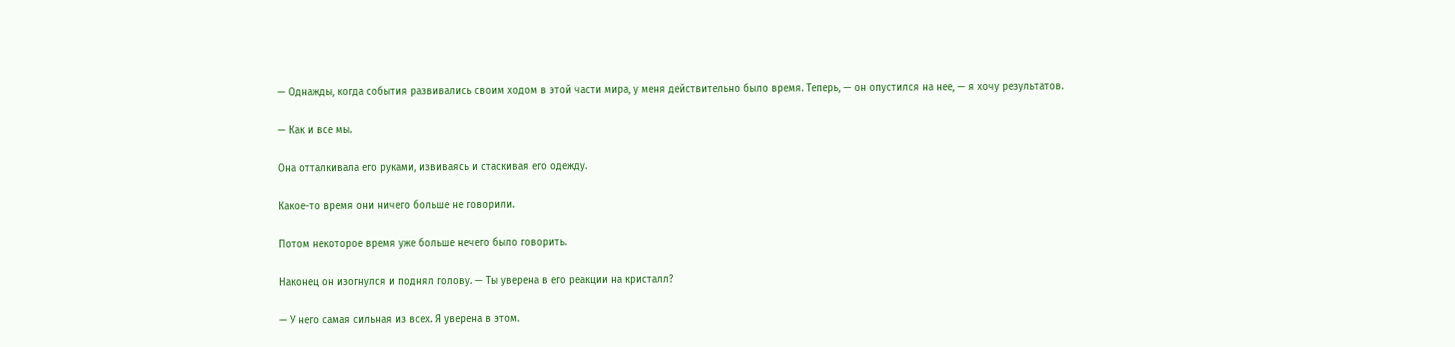— Однажды, когда события развивались своим ходом в этой части мира, у меня действительно было время. Теперь, — он опустился на нее, — я хочу результатов.

— Как и все мы.

Она отталкивала его руками, извиваясь и стаскивая его одежду.

Какое-то время они ничего больше не говорили.

Потом некоторое время уже больше нечего было говорить.

Наконец он изогнулся и поднял голову. — Ты уверена в его реакции на кристалл?

— У него самая сильная из всех. Я уверена в этом.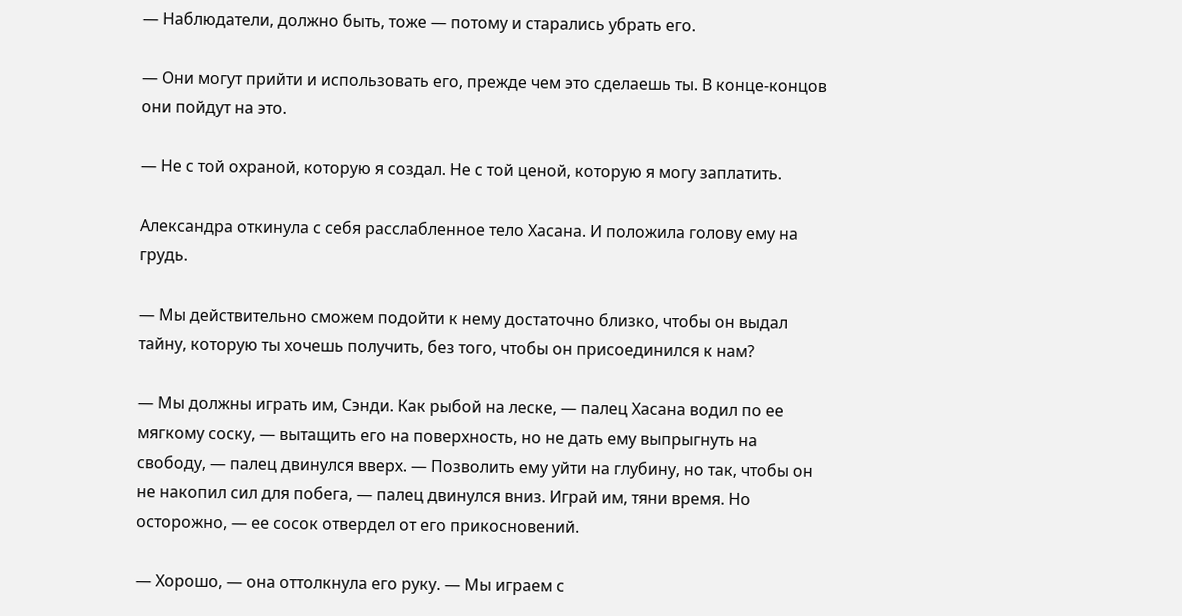— Наблюдатели, должно быть, тоже — потому и старались убрать его.

— Они могут прийти и использовать его, прежде чем это сделаешь ты. В конце-концов они пойдут на это.

— Не с той охраной, которую я создал. Не с той ценой, которую я могу заплатить.

Александра откинула с себя расслабленное тело Хасана. И положила голову ему на грудь.

— Мы действительно сможем подойти к нему достаточно близко, чтобы он выдал тайну, которую ты хочешь получить, без того, чтобы он присоединился к нам?

— Мы должны играть им, Сэнди. Как рыбой на леске, — палец Хасана водил по ее мягкому соску, — вытащить его на поверхность, но не дать ему выпрыгнуть на свободу, — палец двинулся вверх. — Позволить ему уйти на глубину, но так, чтобы он не накопил сил для побега, — палец двинулся вниз. Играй им, тяни время. Но осторожно, — ее сосок отвердел от его прикосновений.

— Хорошо, — она оттолкнула его руку. — Мы играем с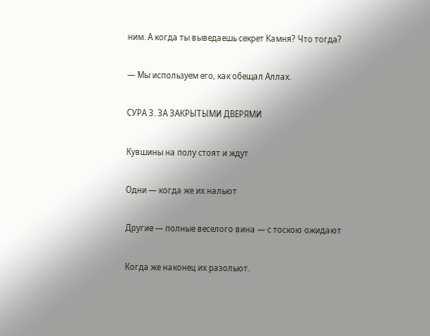ним. А когда ты выведаешь секрет Камня? Что тогда?

— Мы используем его, как обещал Аллах.

СУРА 3. ЗА ЗАКРЫТЫМИ ДВЕРЯМИ

Кувшины на полу стоят и ждут

Одни — когда же их нальют

Другие — полные веселого вина — с тоскою ожидают

Когда же наконец их разольют.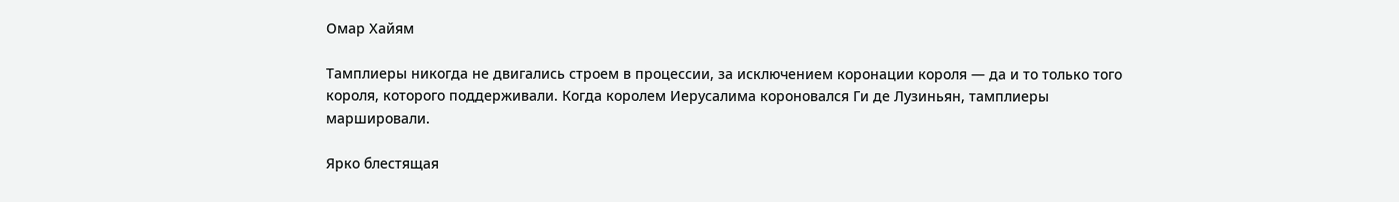Омар Хайям

Тамплиеры никогда не двигались строем в процессии, за исключением коронации короля — да и то только того короля, которого поддерживали. Когда королем Иерусалима короновался Ги де Лузиньян, тамплиеры маршировали.

Ярко блестящая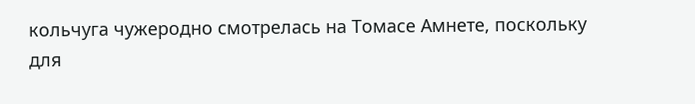кольчуга чужеродно смотрелась на Томасе Амнете, поскольку для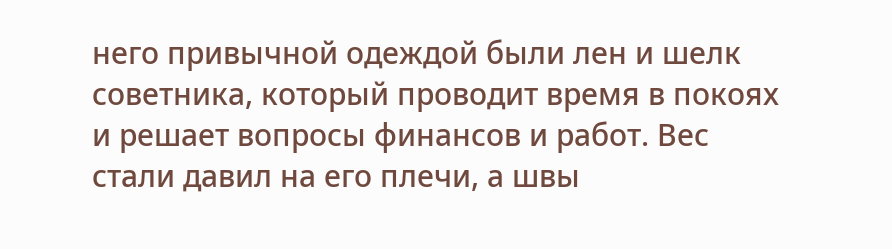него привычной одеждой были лен и шелк советника, который проводит время в покоях и решает вопросы финансов и работ. Вес стали давил на его плечи, а швы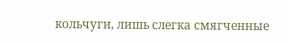кольчуги, лишь слегка смягченные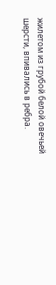жилетом из грубой белой овечьей шерсти, впивались в ребра.